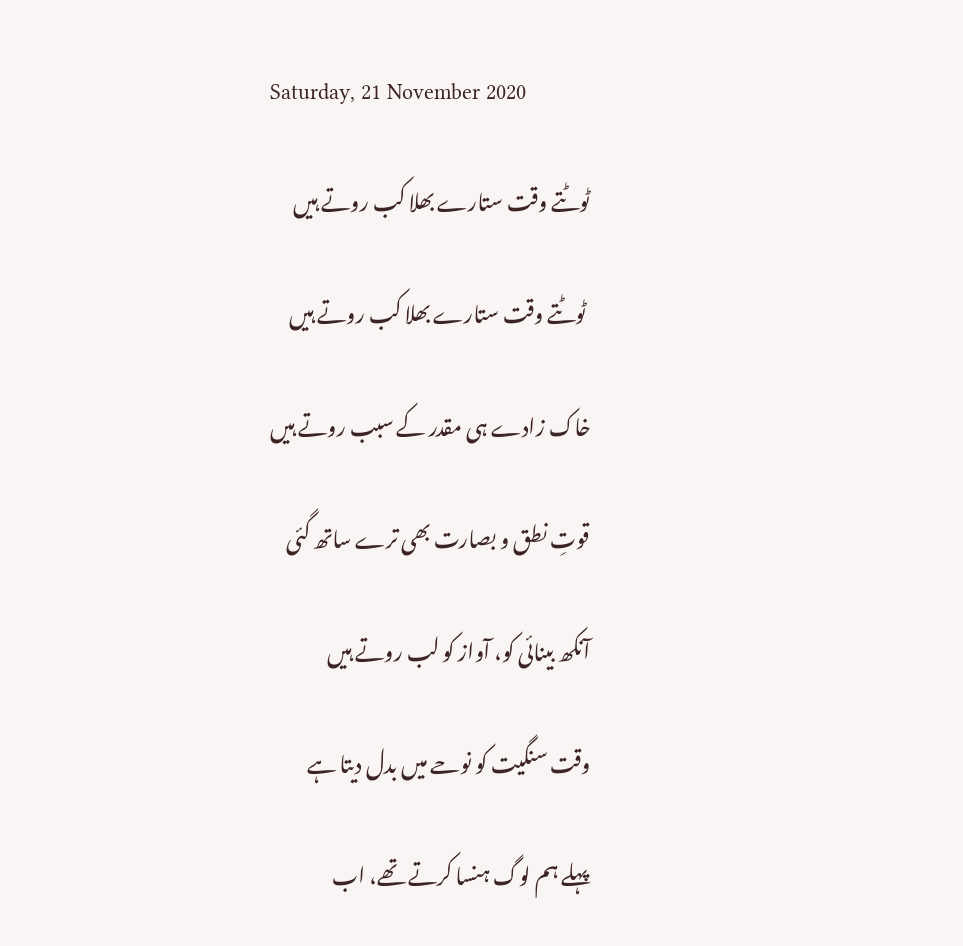Saturday, 21 November 2020

ٹوٹتے وقت ستارے بھلا کب روتے ہیں

 ٹوٹتے وقت ستارے بھلا کب روتے ہیں

خاک زادے ہی مقدر کے سبب روتے ہیں

قوتِ نطق و بصارت بھی ترے ساتھ گئی

آنکھ بینائی کو، آواز کو لب روتے ہیں

وقت سنگیت کو نوحے میں بدل دیتا ہے

پہلے ہم لوگ ہنسا کرتے تھے، اب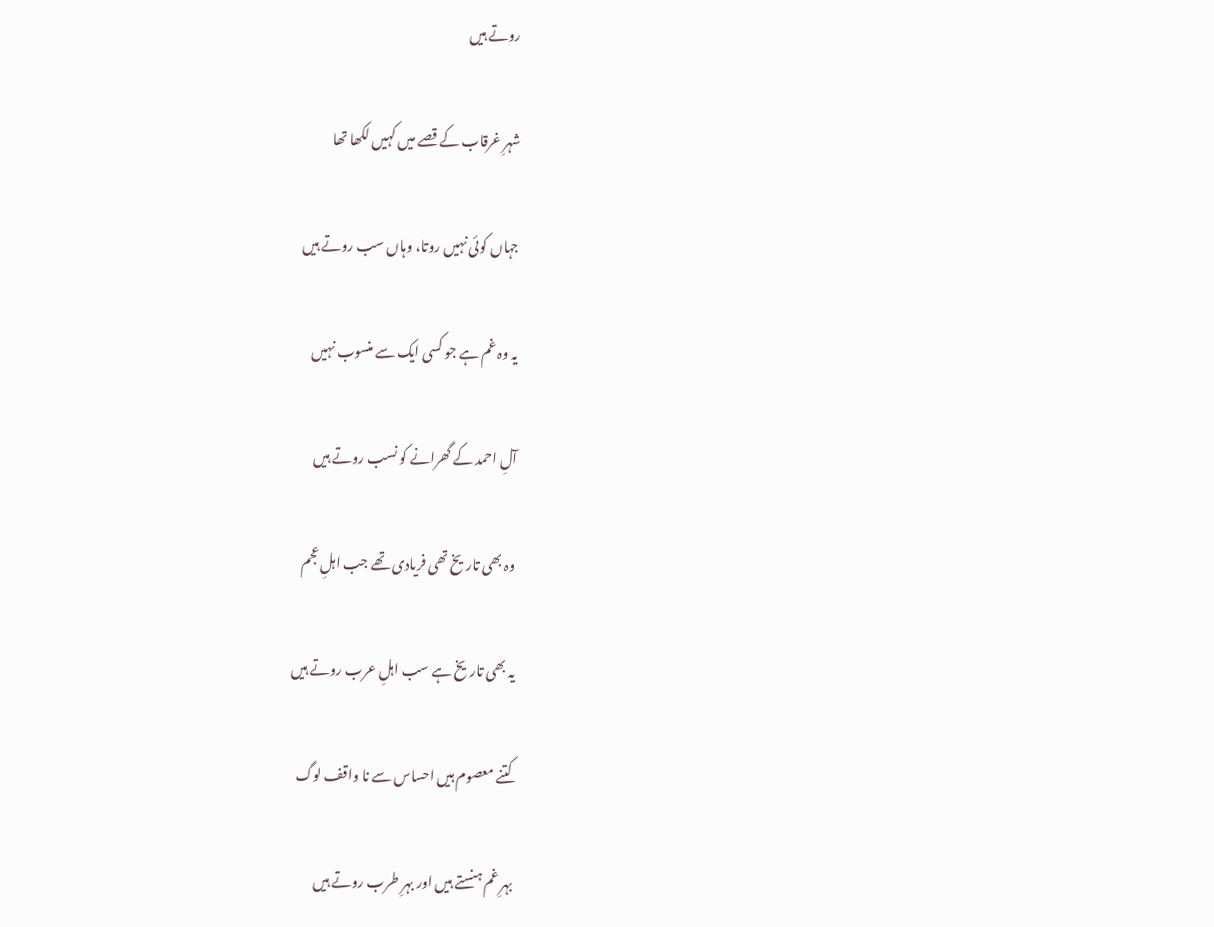روتے ہیں

شہرِ غرقاب کے قصے میں کہیں لکھا تھا

جہاں کوئی نہیں روتا، وہاں سب روتے ہیں

یہ وہ غم ہے جو کسی ایک سے منسوب نہیں

آلِ احمد کے گھرانے کو نسب روتے ہیں

وہ بھی تاریخ تھی فریادی تھے جب اہلِ عجم

یہ بھی تاریخ ہے سب اہلِ عرب روتے ہیں

کتنے معصوم ہیں احساس سے نا واقف لوگ

بہرِ غم ہنستے ہیں اور بہرِ طرب روتے ہیں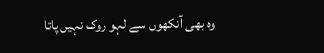وہ بھی آنکھوں سے لہو روک نہیں پاتا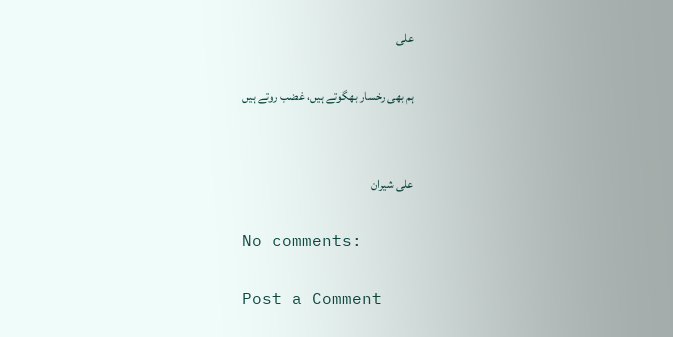علی

ہم بھی رخسار بھگوتے ہیں، غضب روتے ہیں


علی شیران

No comments:

Post a Comment